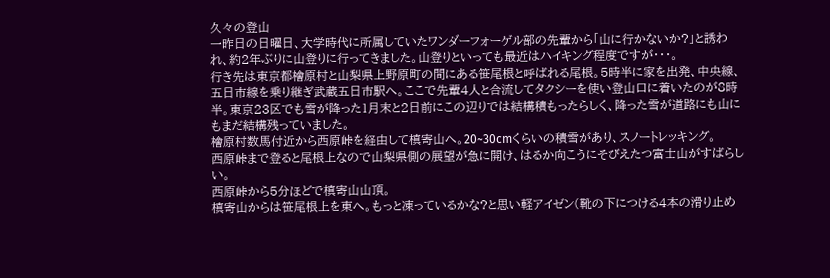久々の登山
一昨日の日曜日、大学時代に所属していたワンダーフォーゲル部の先輩から「山に行かないか?」と誘われ、約2年ぶりに山登りに行ってきました。山登りといっても最近はハイキング程度ですが・・・。
行き先は東京都檜原村と山梨県上野原町の間にある笹尾根と呼ばれる尾根。5時半に家を出発、中央線、五日市線を乗り継ぎ武蔵五日市駅へ。ここで先輩4人と合流してタクシーを使い登山口に着いたのが8時半。東京23区でも雪が降った1月末と2日前にこの辺りでは結構積もったらしく、降った雪が道路にも山にもまだ結構残っていました。
檜原村数馬付近から西原峠を経由して槙寄山へ。20~30cmくらいの積雪があり、スノートレッキング。
西原峠まで登ると尾根上なので山梨県側の展望が急に開け、はるか向こうにそびえたつ富士山がすばらしい。
西原峠から5分ほどで槙寄山山頂。
槙寄山からは笹尾根上を東へ。もっと凍っているかな?と思い軽アイゼン(靴の下につける4本の滑り止め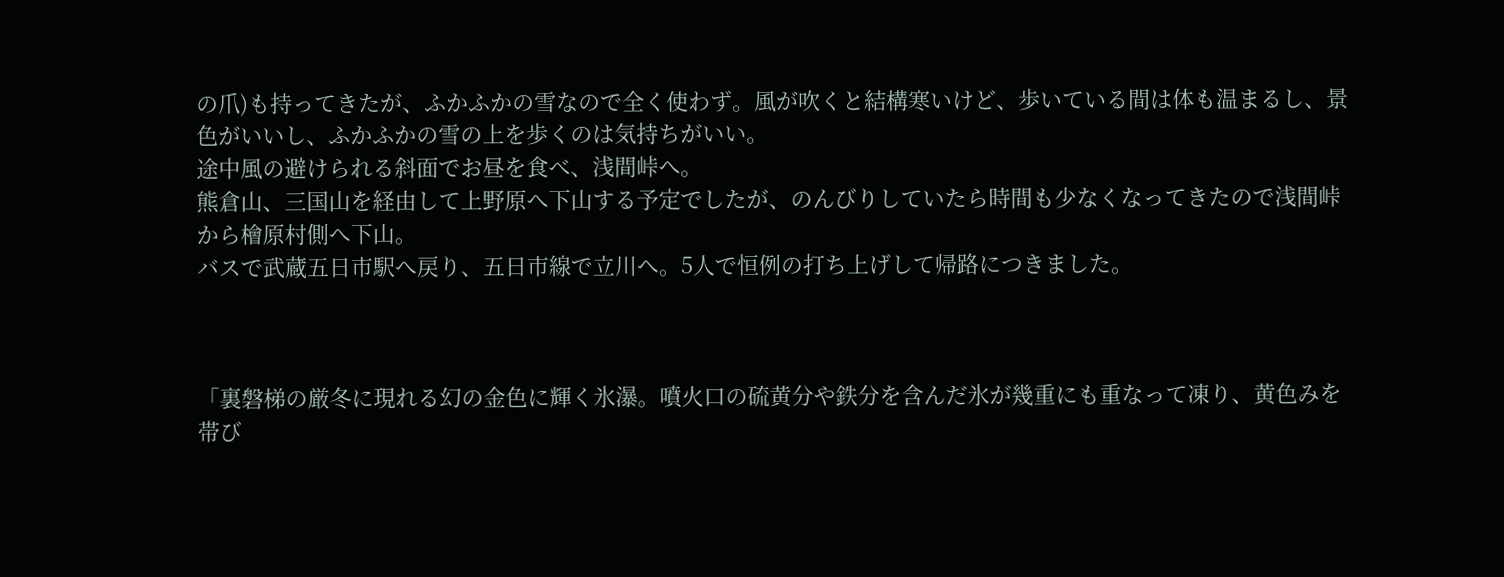の爪)も持ってきたが、ふかふかの雪なので全く使わず。風が吹くと結構寒いけど、歩いている間は体も温まるし、景色がいいし、ふかふかの雪の上を歩くのは気持ちがいい。
途中風の避けられる斜面でお昼を食べ、浅間峠へ。
熊倉山、三国山を経由して上野原へ下山する予定でしたが、のんびりしていたら時間も少なくなってきたので浅間峠から檜原村側へ下山。
バスで武蔵五日市駅へ戻り、五日市線で立川へ。5人で恒例の打ち上げして帰路につきました。



「裏磐梯の厳冬に現れる幻の金色に輝く氷瀑。噴火口の硫黄分や鉄分を含んだ氷が幾重にも重なって凍り、黄色みを帯び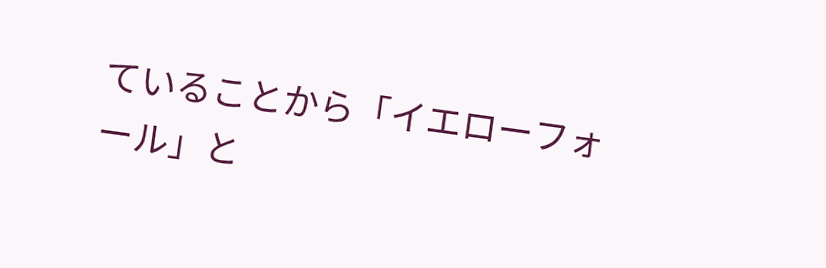ていることから「イエローフォール」と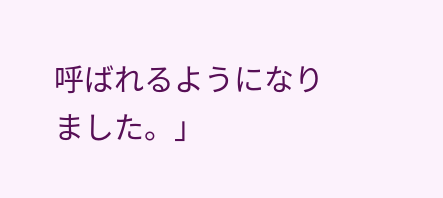呼ばれるようになりました。」